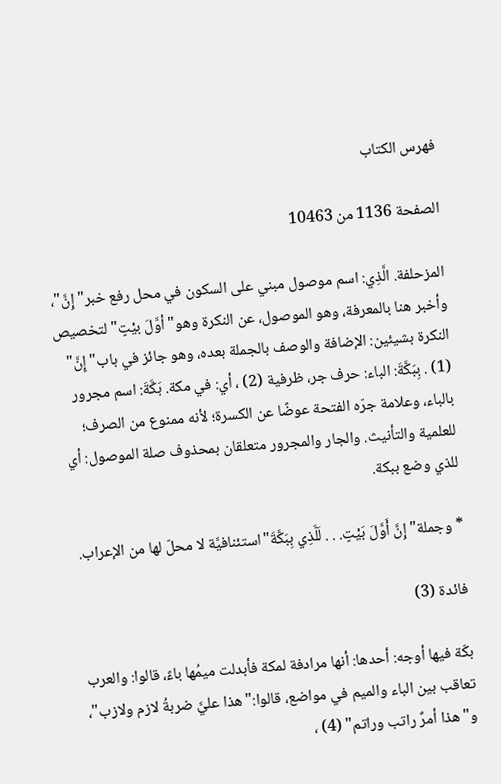فهرس الكتاب

الصفحة 1136 من 10463

المزحلفة. الَّذِي: اسم موصول مبني على السكون في محل رفع خبر"إِنَّ"، وأخبر هنا بالمعرفة، وهو الموصول، عن النكرة وهو"أوَّلَ بيْتٍ"لتخصيص النكرة بشيئين: الإضافة والوصف بالجملة بعده، وهو جائز في باب"إِنَّ" (1) . بِبَكَّةَ: الباء: حرف جر، ظرفية (2) ، أي: في مكة. بَكَّةَ: اسم مجرور بالباء، وعلامة جرّه الفتحة عوضًا عن الكسرة؛ لأنه ممنوع من الصرف؛ للعلمية والتأنيث. والجار والمجرور متعلقان بمحذوف صلة الموصول: أي للذي وضع ببكة.

* وجملة"إِنَّ أَوَّلَ بَيْتٍ. . . لَلَّذِي بِبَكَّةَ"استئنافيَّة لا محلّ لها من الإعراب.

فائدة (3)

بكّة فيها أوجه: أحدها: أنها مرادفة لمكة فأبدلت ميمُها باءً، قالوا: والعرب تعاقب بين الباء والميم في مواضع، قالوا:"هذا عليَّ ضربةُ لازم ولازب"، و"هذا أمرٌ راتب وراتم" (4) ،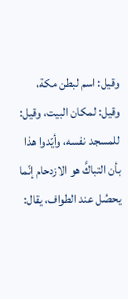وقيل: اسم لبطن مكة، وقيل: لمكان البيت، وقيل: للمسجد نفسه، وأيّدوا هذا بأن التباكَّ هو الازدحام إنّما يحصُل عند الطواف، يقال: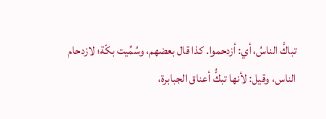تباكَّ الناسُ، أي: أزدحموا. كذا قال بعضهم، وسُمِّيت بكّة؛ لازدحام الناس، وقيل: لأنها تبكُّ أعناق الجبابرة،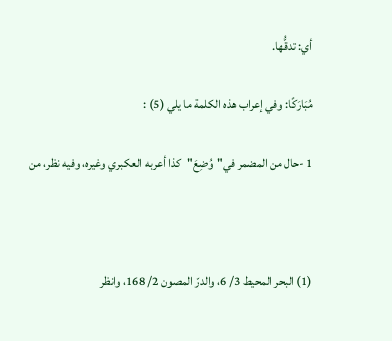أي: تدقُّها.

مُبَارَكًا: وفي إعراب هذه الكلمة ما يلي (5) :

1 -حال من المضمر في"وُضِعَ"كذا أعربه العكبري وغيره، وفيه نظر، من



(1) البحر المحيط 3/ 6، والدرّ المصون 2/ 168، وانظر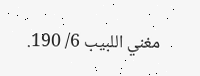مغني اللبيب 6/ 190.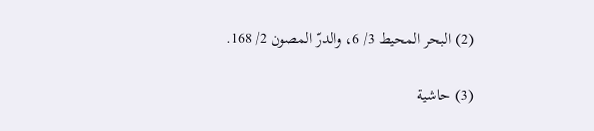(2) البحر المحيط 3/ 6، والدرّ المصون 2/ 168.

(3) حاشية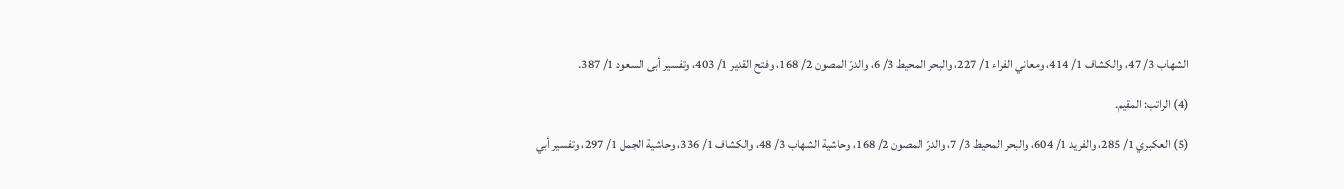الشهاب 3/ 47، والكشاف 1/ 414، ومعاني الفراء 1/ 227، والبحر المحيط 3/ 6، والدرّ المصون 2/ 168، وفتح القدير 1/ 403، وتفسير أبى السعود 1/ 387.

(4) الراتب: المقيم.

(5) العكبري 1/ 285، والفريد 1/ 604، والبحر المحيط 3/ 7، والدرّ المصون 2/ 168، وحاشية الشهاب 3/ 48، والكشاف 1/ 336، وحاشية الجمل 1/ 297، وتفسير أبي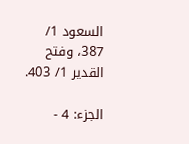السعود 1/ 387، وفتح القدير 1/ 403.

الجزء: 4 -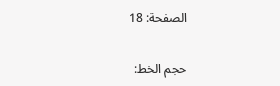الصفحة: 18

حجم الخط: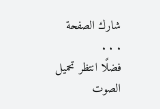شارك الصفحة
. . .
فضلًا انتظر تحميل الصوت